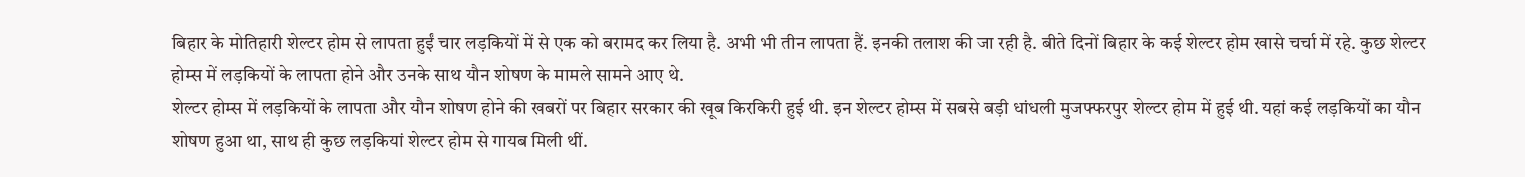बिहार के मोतिहारी शेल्टर होम से लापता हुईं चार लड़कियों में से एक को बरामद कर लिया है. अभी भी तीन लापता हैं. इनकी तलाश की जा रही है. बीते दिनों बिहार के कई शेल्टर होम खासे चर्चा में रहे. कुछ शेल्टर होम्स में लड़कियों के लापता होने और उनके साथ यौन शोषण के मामले सामने आए थे.
शेल्टर होम्स में लड़कियों के लापता और यौन शोषण होने की खबरों पर बिहार सरकार की खूब किरकिरी हुई थी. इन शेल्टर होम्स में सबसे बड़ी धांधली मुजफ्फरपुर शेल्टर होम में हुई थी. यहां कई लड़कियों का यौन शोषण हुआ था, साथ ही कुछ लड़कियां शेल्टर होम से गायब मिली थीं.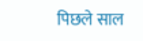पिछले साल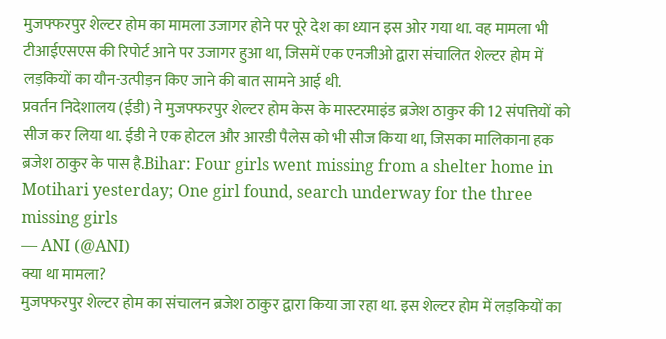मुजफ्फरपुर शेल्टर होम का मामला उजागर होने पर पूरे देश का ध्यान इस ओर गया था. वह मामला भी टीआईएसएस की रिपोर्ट आने पर उजागर हुआ था, जिसमें एक एनजीओ द्वारा संचालित शेल्टर होम में लड़कियों का यौन-उत्पीड़न किए जाने की बात सामने आई थी.
प्रवर्तन निदेशालय (ईडी) ने मुजफ्फरपुर शेल्टर होम केस के मास्टरमाइंड ब्रजेश ठाकुर की 12 संपत्तियों को सीज कर लिया था. ईडी ने एक होटल और आरडी पैलेस को भी सीज किया था, जिसका मालिकाना हक ब्रजेश ठाकुर के पास है.Bihar: Four girls went missing from a shelter home in Motihari yesterday; One girl found, search underway for the three missing girls
— ANI (@ANI)
क्या था मामला?
मुजफ्फरपुर शेल्टर होम का संचालन ब्रजेश ठाकुर द्वारा किया जा रहा था. इस शेल्टर होम में लड़कियों का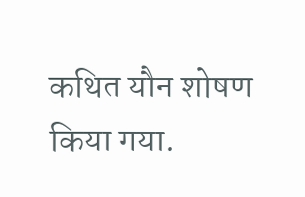कथित यौन शोषण किया गया.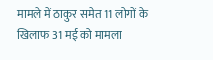मामले में ठाकुर समेत 11 लोगों के खिलाफ 31 मई को मामला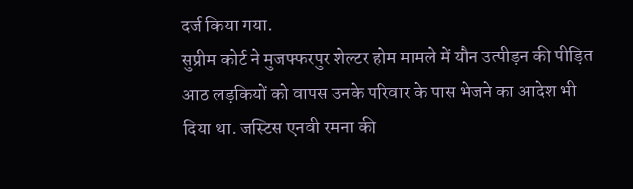दर्ज किया गया.
सुप्रीम कोर्ट ने मुजफ्फरपुर शेल्टर होम मामले में यौन उत्पीड़न की पीड़ित आठ लड़कियों को वापस उनके परिवार के पास भेजने का आदेश भी दिया था. जस्टिस एनवी रमना की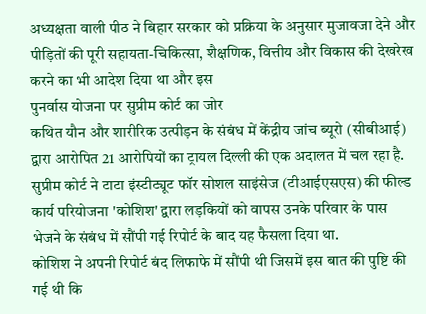अध्यक्षता वाली पीठ ने बिहार सरकार को प्रक्रिया के अनुसार मुजावजा देने और पीड़ितों की पूरी सहायता-चिकित्सा, शैक्षणिक, वित्तीय और विकास की देखरेख करने का भी आदेश दिया था और इस
पुनर्वास योजना पर सुप्रीम कोर्ट का जोर
कथित यौन और शारीरिक उत्पीड़न के संबंध में केंद्रीय जांच ब्यूरो (सीबीआई) द्वारा आरोपित 21 आरोपियों का ट्रायल दिल्ली की एक अदालत में चल रहा है. सुप्रीम कोर्ट ने टाटा इंस्टीट्यूट फॉर सोशल साइंसेज (टीआईएसएस) की फील्ड कार्य परियोजना 'कोशिश' द्वारा लड़कियों को वापस उनके परिवार के पास भेजने के संबंध में सौंपी गई रिपोर्ट के बाद यह फैसला दिया था.
कोशिश ने अपनी रिपोर्ट बंद लिफाफे में सौंपी थी जिसमें इस बात की पुष्टि की गई थी कि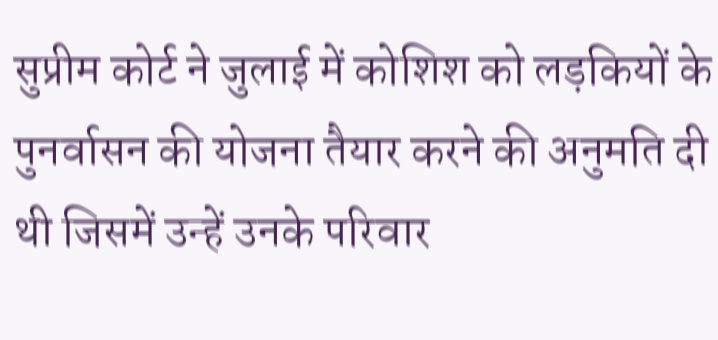सुप्रीम कोर्ट ने जुलाई में कोशिश को लड़कियों के पुनर्वासन की योजना तैयार करने की अनुमति दी थी जिसमें उन्हें उनके परिवार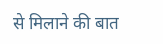से मिलाने की बात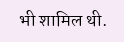भी शामिल थी.